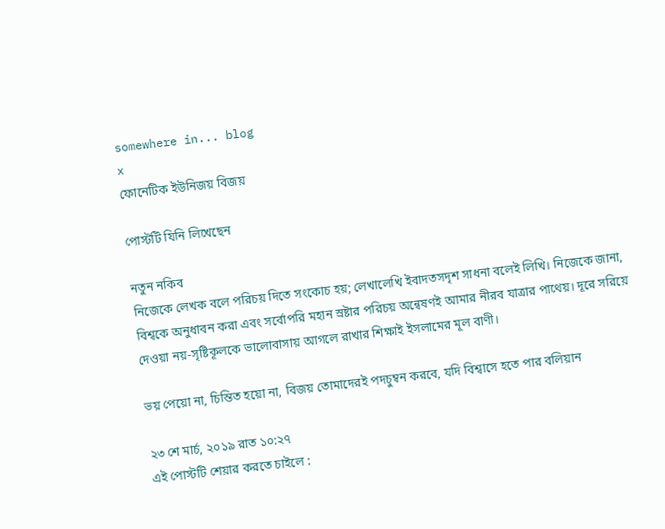somewhere in... blog
x
ফোনেটিক ইউনিজয় বিজয়

পোস্টটি যিনি লিখেছেন

নতুন নকিব
নিজেকে লেখক বলে পরিচয় দিতে সংকোচ হয়; লেখালেখি ইবাদতসদৃশ সাধনা বলেই লিখি। নিজেকে জানা, বিশ্বকে অনুধাবন করা এবং সর্বোপরি মহান স্রষ্টার পরিচয় অন্বেষণই আমার নীরব যাত্রার পাথেয়। দূরে সরিয়ে দেওয়া নয়-সৃষ্টিকূলকে ভালোবাসায় আগলে রাখার শিক্ষাই ইসলামের মূল বাণী।

ভয় পেয়ো না, চিন্তিত হয়ো না, বিজয় তোমাদেরই পদচুম্বন করবে, যদি বিশ্বাসে হতে পার বলিয়ান

২৩ শে মার্চ, ২০১৯ রাত ১০:২৭
এই পোস্টটি শেয়ার করতে চাইলে :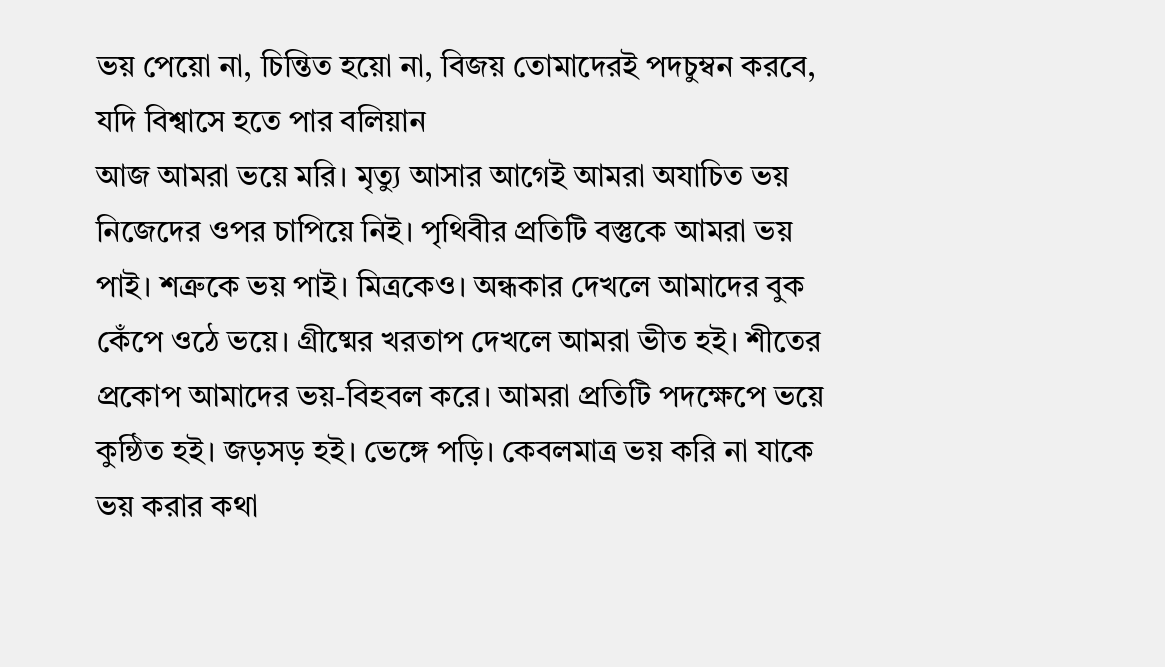ভয় পেয়ো না, চিন্তিত হয়ো না, বিজয় তোমাদেরই পদচুম্বন করবে, যদি বিশ্বাসে হতে পার বলিয়ান
আজ আমরা ভয়ে মরি। মৃত্যু আসার আগেই আমরা অযাচিত ভয় নিজেদের ওপর চাপিয়ে নিই। পৃথিবীর প্রতিটি বস্তুকে আমরা ভয় পাই। শত্রুকে ভয় পাই। মিত্রকেও। অন্ধকার দেখলে আমাদের বুক কেঁপে ওঠে ভয়ে। গ্রীষ্মের খরতাপ দেখলে আমরা ভীত হই। শীতের প্রকোপ আমাদের ভয়-বিহবল করে। আমরা প্রতিটি পদক্ষেপে ভয়ে কুন্ঠিত হই। জড়সড় হই। ভেঙ্গে পড়ি। কেবলমাত্র ভয় করি না যাকে ভয় করার কথা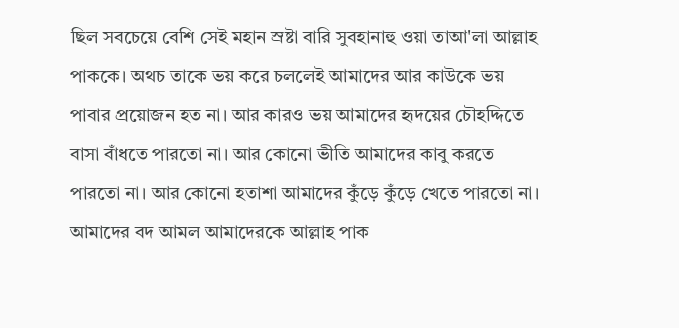ছিল সবচেয়ে বেশি সেই মহান স্রষ্টা বারি সুবহানাহু ওয়া তাআ'লা আল্লাহ পাককে। অথচ তাকে ভয় করে চললেই আমাদের আর কাউকে ভয় পাবার প্রয়োজন হত না। আর কারও ভয় আমাদের হৃদয়ের চৌহদ্দিতে বাসা বাঁধতে পারতো না। আর কোনো ভীতি আমাদের কাবু করতে পারতো না। আর কোনো হতাশা আমাদের কুঁড়ে কুঁড়ে খেতে পারতো না। আমাদের বদ আমল আমাদেরকে আল্লাহ পাক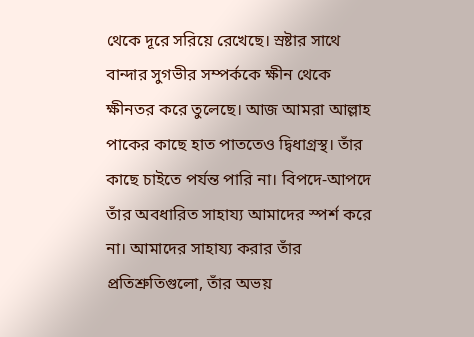থেকে দূরে সরিয়ে রেখেছে। স্রষ্টার সাথে বান্দার সুগভীর সম্পর্ককে ক্ষীন থেকে ক্ষীনতর করে তুলেছে। আজ আমরা আল্লাহ পাকের কাছে হাত পাততেও দ্বিধাগ্রস্থ। তাঁর কাছে চাইতে পর্যন্ত পারি না। বিপদে-আপদে তাঁর অবধারিত সাহায্য আমাদের স্পর্শ করে না। আমাদের সাহায্য করার তাঁর প্রতিশ্রুতিগুলো, তাঁর অভয়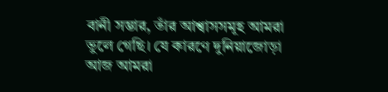বানী সম্ভার, তাঁর আশ্বাসসমূহ আমরা ভুলে গেছি। যে কারণে দুনিয়াজোড়া আজ আমরা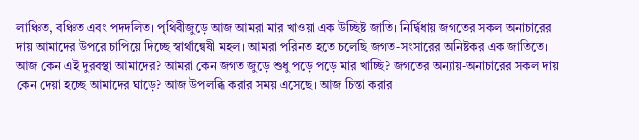লাঞ্চিত, বঞ্চিত এবং পদদলিত। পৃথিবীজুড়ে আজ আমরা মার খাওয়া এক উচ্ছিষ্ট জাতি। নির্দ্বিধায় জগতের সকল অনাচারের দায় আমাদের উপরে চাপিয়ে দিচ্ছে স্বার্থান্বেষী মহল। আমরা পরিনত হতে চলেছি জগত-সংসারের অনিষ্টকর এক জাতিতে। আজ কেন এই দুরবস্থা আমাদের? আমরা কেন জগত জুড়ে শুধু পড়ে পড়ে মার খাচ্ছি? জগতের অন্যায়-অনাচারের সকল দায় কেন দেয়া হচ্ছে আমাদের ঘাড়ে? আজ উপলব্ধি করার সময় এসেছে। আজ চিন্তা করার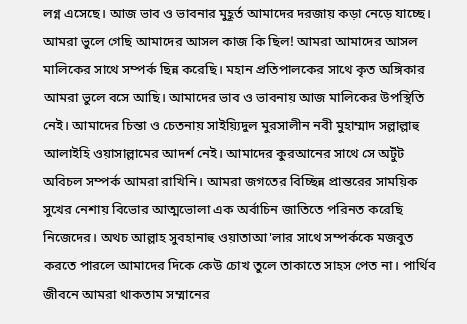লগ্ন এসেছে। আজ ভাব ও ভাবনার মুহূর্ত আমাদের দরজায় কড়া নেড়ে যাচ্ছে। আমরা ভুলে গেছি আমাদের আসল কাজ কি ছিল! আমরা আমাদের আসল মালিকের সাথে সম্পর্ক ছিন্ন করেছি। মহান প্রতিপালকের সাথে কৃত অঙ্গিকার আমরা ভুলে বসে আছি। আমাদের ভাব ও ভাবনায় আজ মালিকের উপস্থিতি নেই। আমাদের চিন্তা ও চেতনায় সাইয়্যিদুল মুরসালীন নবী মুহাম্মাদ সল্লাল্লাহু আলাইহি ওয়াসাল্লামের আদর্শ নেই। আমাদের কুরআনের সাথে সে অটুঁট অবিচল সম্পর্ক আমরা রাখিনি। আমরা জগতের বিচ্ছিন্ন প্রান্তরের সাময়িক সুখের নেশায় বিভোর আত্মভোলা এক অর্বাচিন জাতিতে পরিনত করেছি নিজেদের। অথচ আল্লাহ সুবহানাহু ওয়াতাআ'লার সাথে সম্পর্ককে মজবুত করতে পারলে আমাদের দিকে কেউ চোখ তুলে তাকাতে সাহস পেত না। পার্থিব জীবনে আমরা থাকতাম সম্মানের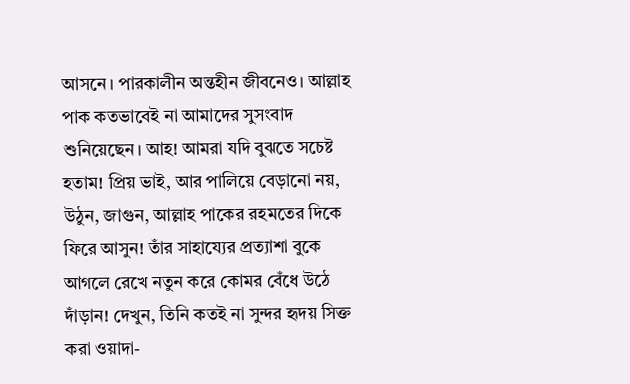আসনে। পারকালীন অন্তহীন জীবনেও। আল্লাহ পাক কতভাবেই না আমাদের সুসংবাদ শুনিয়েছেন। আহ! আমরা যদি বুঝতে সচেষ্ট হতাম! প্রিয় ভাই, আর পালিয়ে বেড়ানো নয়, উঠুন, জাগুন, আল্লাহ পাকের রহমতের দিকে ফিরে আসুন! তাঁর সাহায্যের প্রত্যাশা বুকে আগলে রেখে নতুন করে কোমর বেঁধে উঠে দাঁড়ান! দেখুন, তিনি কতই না সুন্দর হৃদয় সিক্ত করা ওয়াদা-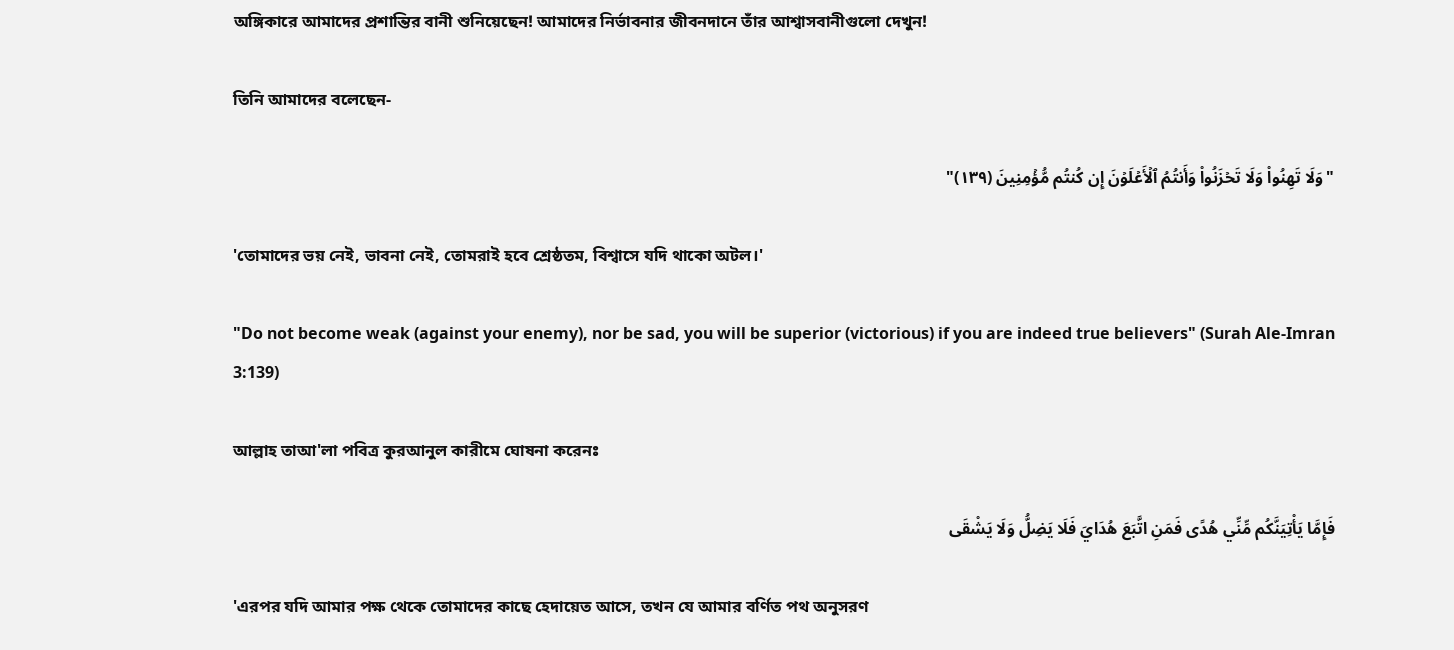অঙ্গিকারে আমাদের প্রশান্তির বানী শুনিয়েছেন! আমাদের নির্ভাবনার জীবনদানে তাঁর আশ্বাসবানীগুলো দেখুন!

তিনি আমাদের বলেছেন-

"وَلَا تَهِنُواْ وَلَا تَحۡزَنُواْ وَأَنتُمُ ٱلۡأَعۡلَوۡنَ إِن كُنتُم مُّؤۡمِنِينَ (١٣٩)"

'তোমাদের ভয় নেই, ভাবনা নেই, তোমরাই হবে শ্রেষ্ঠতম, বিশ্বাসে যদি থাকো অটল।'

"Do not become weak (against your enemy), nor be sad, you will be superior (victorious) if you are indeed true believers" (Surah Ale-Imran 3:139)

আল্লাহ তাআ'লা পবিত্র কুরআনুল কারীমে ঘোষনা করেনঃ

فَإِمَّا يَأْتِيَنَّكُم مِّنِّي هُدًى فَمَنِ اتَّبَعَ هُدَايَ فَلَا يَضِلُّ وَلَا يَشْقَى

'এরপর যদি আমার পক্ষ থেকে তোমাদের কাছে হেদায়েত আসে, তখন যে আমার বর্ণিত পথ অনুসরণ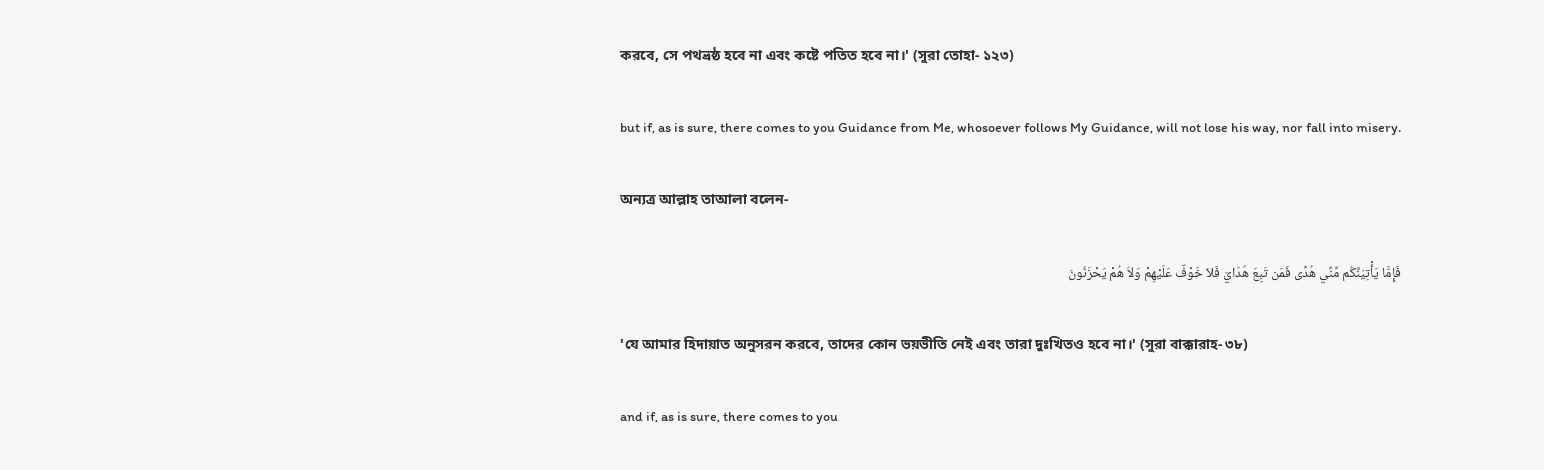করবে, সে পথভ্রষ্ঠ হবে না এবং কষ্টে পতিত হবে না।' (সুরা তোহা- ১২৩)

but if, as is sure, there comes to you Guidance from Me, whosoever follows My Guidance, will not lose his way, nor fall into misery.

অন্যত্র আল্লাহ তাআলা বলেন-

فَإِمَّا يَأْتِيَنَّكُم مِّنِّي هُدًى فَمَن تَبِعَ هُدَايَ فَلاَ خَوْفٌ عَلَيْهِمْ وَلاَ هُمْ يَحْزَنُونَ

'যে আমার হিদায়াত অনুসরন করবে, তাদের কোন ভয়ভীতি নেই এবং তারা দুঃখিতও হবে না।' (সুরা বাক্কারাহ- ৩৮)

and if, as is sure, there comes to you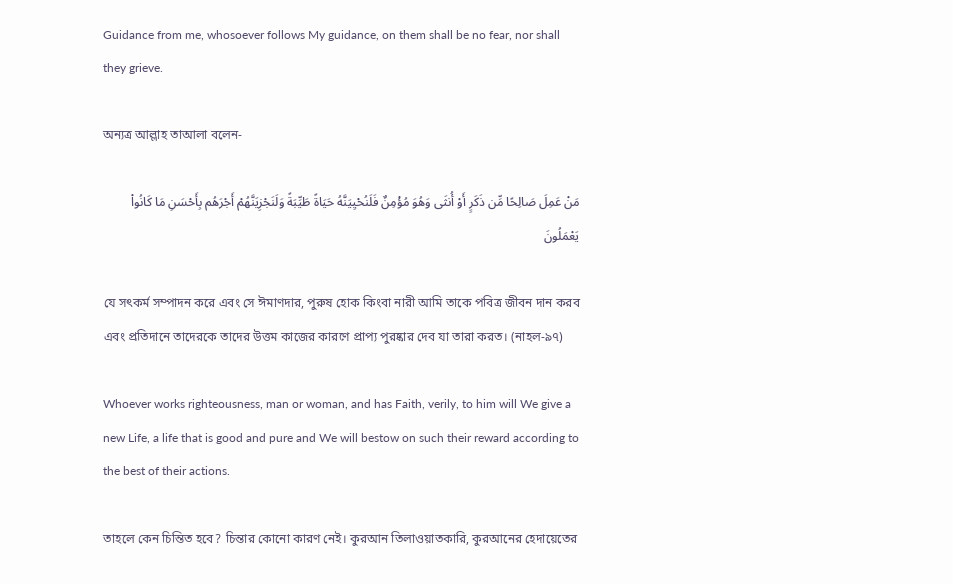Guidance from me, whosoever follows My guidance, on them shall be no fear, nor shall they grieve.

অন্যত্র আল্লাহ তাআলা বলেন-

مَنْ عَمِلَ صَالِحًا مِّن ذَكَرٍ أَوْ أُنثَى وَهُوَ مُؤْمِنٌ فَلَنُحْيِيَنَّهُ حَيَاةً طَيِّبَةً وَلَنَجْزِيَنَّهُمْ أَجْرَهُم بِأَحْسَنِ مَا كَانُواْ يَعْمَلُونَ

যে সৎকর্ম সম্পাদন করে এবং সে ঈমাণদার, পুরুষ হোক কিংবা নারী আমি তাকে পবিত্র জীবন দান করব এবং প্রতিদানে তাদেরকে তাদের উত্তম কাজের কারণে প্রাপ্য পুরষ্কার দেব যা তারা করত। (নাহল-৯৭)

Whoever works righteousness, man or woman, and has Faith, verily, to him will We give a new Life, a life that is good and pure and We will bestow on such their reward according to the best of their actions.

তাহলে কেন চিন্তিত হবে? চিন্তার কোনো কারণ নেই। কুরআন তিলাওয়াতকারি, কুরআনের হেদায়েতের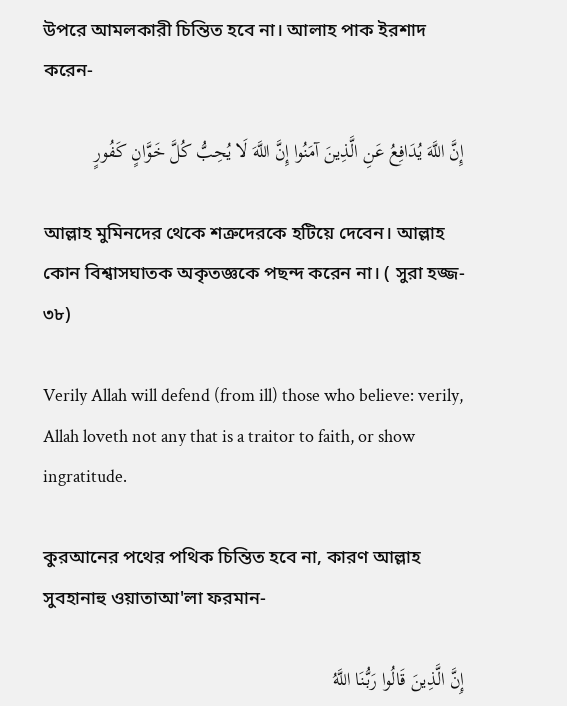উপরে আমলকারী চিন্তিত হবে না। আলাহ পাক ইরশাদ করেন-

إِنَّ اللَّهَ يُدَافِعُ عَنِ الَّذِينَ آمَنُوا إِنَّ اللَّهَ لَا يُحِبُّ كُلَّ خَوَّانٍ كَفُورٍ

আল্লাহ মুমিনদের থেকে শত্রুদেরকে হটিয়ে দেবেন। আল্লাহ কোন বিশ্বাসঘাতক অকৃতজ্ঞকে পছন্দ করেন না। ( সুরা হজ্জ- ৩৮)

Verily Allah will defend (from ill) those who believe: verily, Allah loveth not any that is a traitor to faith, or show ingratitude.

কুরআনের পথের পথিক চিন্তিত হবে না, কারণ আল্লাহ সুবহানাহু ওয়াতাআ'লা ফরমান-

إِنَّ الَّذِينَ قَالُوا رَبُّنَا اللَّهُ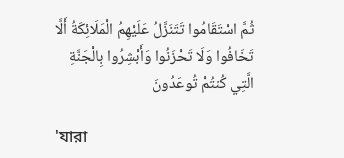ثُمَّ اسْتَقَامُوا تَتَنَزَّلُ عَلَيْهِمُ الْمَلَائِكَةُ أَلَّا تَخَافُوا وَلَا تَحْزَنُوا وَأَبْشِرُوا بِالْجَنَّةِ الَّتِي كُنتُمْ تُوعَدُونَ

'যারা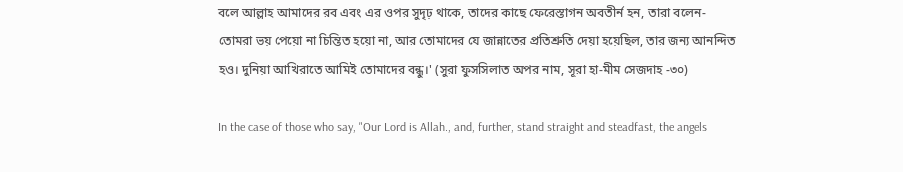বলে আল্লাহ আমাদের রব এবং এর ওপর সুদৃঢ় থাকে, তাদের কাছে ফেরেস্তাগন অবতীর্ন হন, তারা বলেন- তোমরা ভয় পেয়ো না চিন্তিত হয়ো না, আর তোমাদের যে জান্নাতের প্রতিশ্রুতি দেয়া হয়েছিল, তার জন্য আনন্দিত হও। দুনিয়া আখিরাতে আমিই তোমাদের বন্ধু।' (সুরা ফুসসিলাত অপর নাম, সূরা হা-মীম সেজদাহ -৩০)

In the case of those who say, "Our Lord is Allah., and, further, stand straight and steadfast, the angels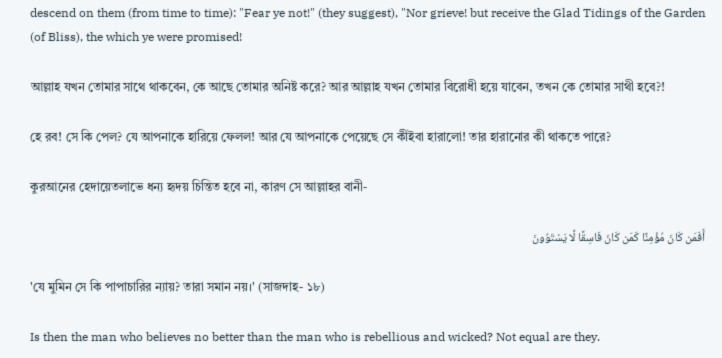descend on them (from time to time): "Fear ye not!" (they suggest), "Nor grieve! but receive the Glad Tidings of the Garden (of Bliss), the which ye were promised!

আল্লাহ যখন তোমার সাথে থাকবেন, কে আছে তোমার অনিষ্ট করে? আর আল্লাহ যখন তোমার বিরোধী হয়ে যাবেন, তখন কে তোমার সাথী হবে?!

হে রব! সে কি পেল? যে আপনাকে হারিয়ে ফেলল! আর যে আপনাকে পেয়েছে সে কীইবা হারালো! তার হারানোর কী থাকতে পারে?

কুরআনের হেদায়েতলাভে ধন্য হৃদয় চিন্তিত হবে না, কারণ সে আল্লাহর বানী-

أَفَمَن كَانَ مُؤْمِنًا كَمَن كَانَ فَاسِقًا لَّا يَسْتَوُونَ

'যে মুমিন সে কি পাপাচারির ন্যায়? তারা সমান নয়।' (সাজদাহ- ১৮)

Is then the man who believes no better than the man who is rebellious and wicked? Not equal are they.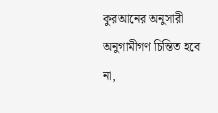কুরআনের অনুসারী অনুগামীগণ চিন্তিত হবে না,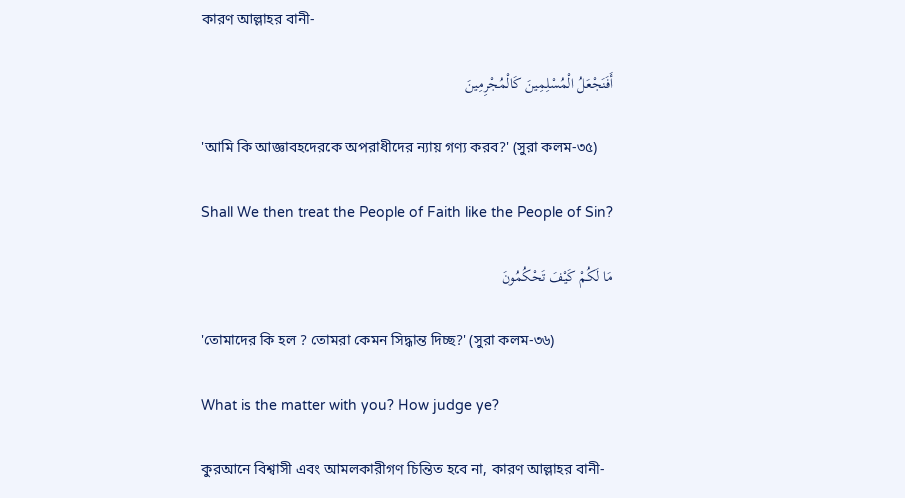কারণ আল্লাহর বানী-

أَفَنَجْعَلُ الْمُسْلِمِينَ كَالْمُجْرِمِينَ

'আমি কি আজ্ঞাবহদেরকে অপরাধীদের ন্যায় গণ্য করব?' (সুরা কলম-৩৫)

Shall We then treat the People of Faith like the People of Sin?

مَا لَكُمْ كَيْفَ تَحْكُمُونَ

'তোমাদের কি হল ? তোমরা কেমন সিদ্ধান্ত দিচ্ছ?' (সুরা কলম-৩৬)

What is the matter with you? How judge ye?

কুরআনে বিশ্বাসী এবং আমলকারীগণ চিন্তিত হবে না, কারণ আল্লাহর বানী-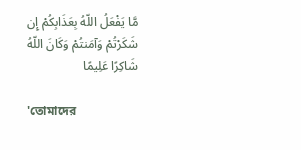مَّا يَفْعَلُ اللّهُ بِعَذَابِكُمْ إِن شَكَرْتُمْ وَآمَنتُمْ وَكَانَ اللّهُ شَاكِرًا عَلِيمًا

'তোমাদের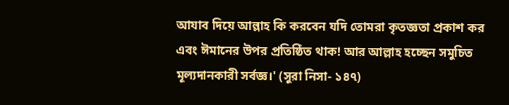আযাব দিয়ে আল্লাহ কি করবেন যদি তোমরা কৃতজ্ঞতা প্রকাশ কর এবং ঈমানের উপর প্রতিষ্ঠিত থাক! আর আল্লাহ হচ্ছেন সমুচিত মূল্যদানকারী সর্বজ্ঞ।' (সুরা নিসা- ১৪৭)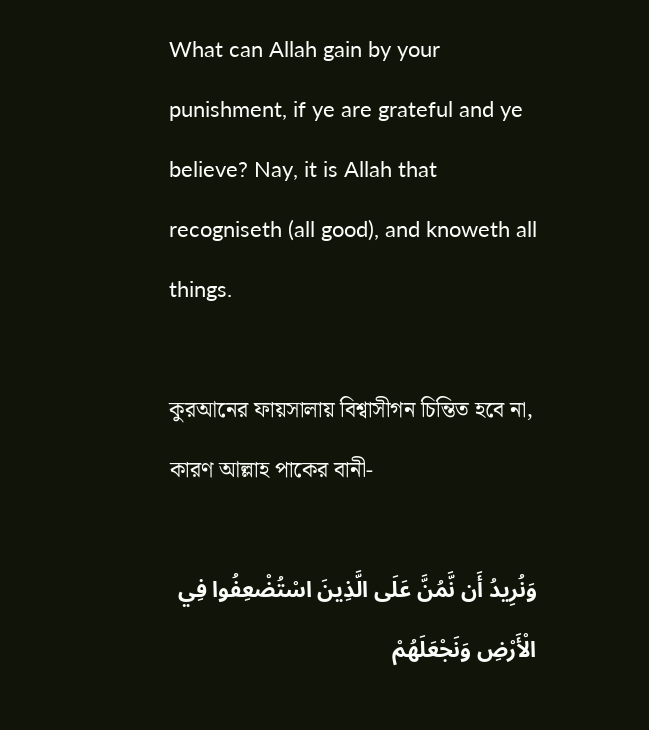What can Allah gain by your punishment, if ye are grateful and ye believe? Nay, it is Allah that recogniseth (all good), and knoweth all things.

কুরআনের ফায়সালায় বিশ্বাসীগন চিন্তিত হবে না, কারণ আল্লাহ পাকের বানী-

وَنُرِيدُ أَن نَّمُنَّ عَلَى الَّذِينَ اسْتُضْعِفُوا فِي الْأَرْضِ وَنَجْعَلَهُمْ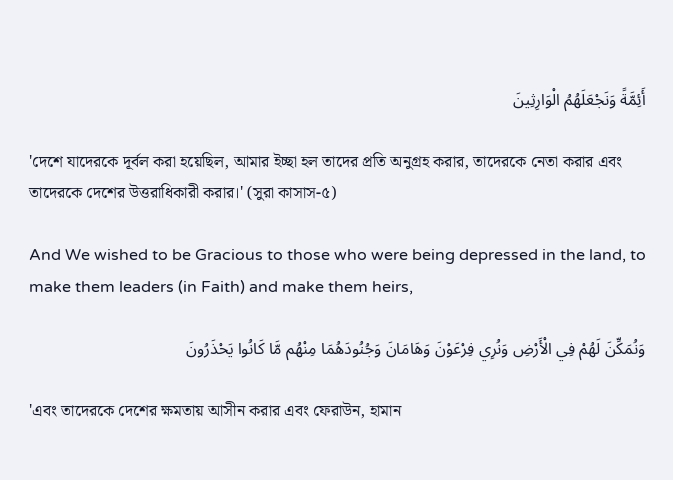أَئِمَّةً وَنَجْعَلَهُمُ الْوَارِثِينَ

'দেশে যাদেরকে দূর্বল করা হয়েছিল, আমার ইচ্ছা হল তাদের প্রতি অনুগ্রহ করার, তাদেরকে নেতা করার এবং তাদেরকে দেশের উত্তরাধিকারী করার।' (সুরা কাসাস-৫)

And We wished to be Gracious to those who were being depressed in the land, to make them leaders (in Faith) and make them heirs,

وَنُمَكِّنَ لَهُمْ فِي الْأَرْضِ وَنُرِي فِرْعَوْنَ وَهَامَانَ وَجُنُودَهُمَا مِنْهُم مَّا كَانُوا يَحْذَرُونَ

'এবং তাদেরকে দেশের ক্ষমতায় আসীন করার এবং ফেরাউন, হামান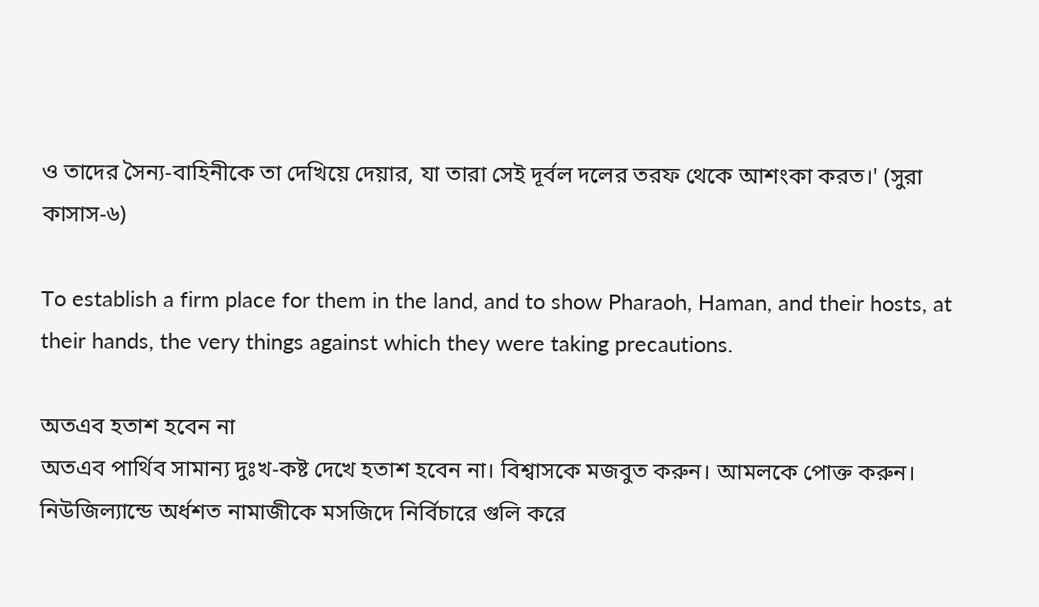ও তাদের সৈন্য-বাহিনীকে তা দেখিয়ে দেয়ার, যা তারা সেই দূর্বল দলের তরফ থেকে আশংকা করত।' (সুরা কাসাস-৬)

To establish a firm place for them in the land, and to show Pharaoh, Haman, and their hosts, at their hands, the very things against which they were taking precautions.

অতএব হতাশ হবেন না
অতএব পার্থিব সামান্য দুঃখ-কষ্ট দেখে হতাশ হবেন না। বিশ্বাসকে মজবুত করুন। আমলকে পোক্ত করুন। নিউজিল্যান্ডে অর্ধশত নামাজীকে মসজিদে নির্বিচারে গুলি করে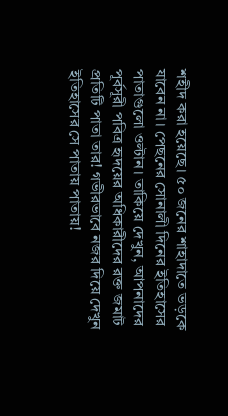শহীদ করা হয়েছে। ৫০ জনের শাহাদাতে ভড়কে যাবেন না। পেছনের সোনালী দিনের ইতিহাসের পাতাগুলো ওল্টান। তাকিয়ে দেখুন, আপনাদের পূর্বসূরী পবিত্র হৃদয়ের অধিকারীদের রক্ত জমাট প্রতিটি পাতা তার! গভীরভাবে নজর দিয়ে দেখুন ইতিহাসের সে পাতায় পাতায়!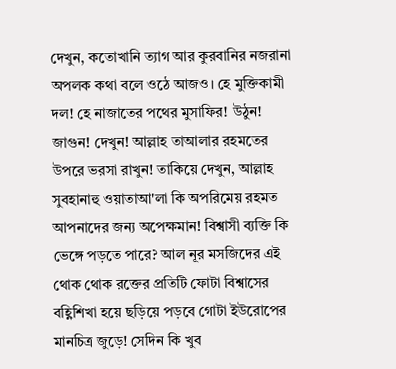দেখুন, কতোখানি ত্যাগ আর কুরবানির নজরানা অপলক কথা বলে ওঠে আজও। হে মুক্তিকামী দল! হে নাজাতের পথের মুসাফির! উঠুন! জাগুন! দেখুন! আল্লাহ তাআলার রহমতের উপরে ভরসা রাখুন! তাকিয়ে দেখুন, আল্লাহ সুবহানাহু ওয়াতাআ'লা কি অপরিমেয় রহমত আপনাদের জন্য অপেক্ষমান! বিশ্বাসী ব্যক্তি কি ভেঙ্গে পড়তে পারে? আল নূর মসজিদের এই থোক থোক রক্তের প্রতিটি ফোটা বিশ্বাসের বহ্ণিশিখা হয়ে ছড়িয়ে পড়বে গোটা ইউরোপের মানচিত্র জুড়ে! সেদিন কি খুব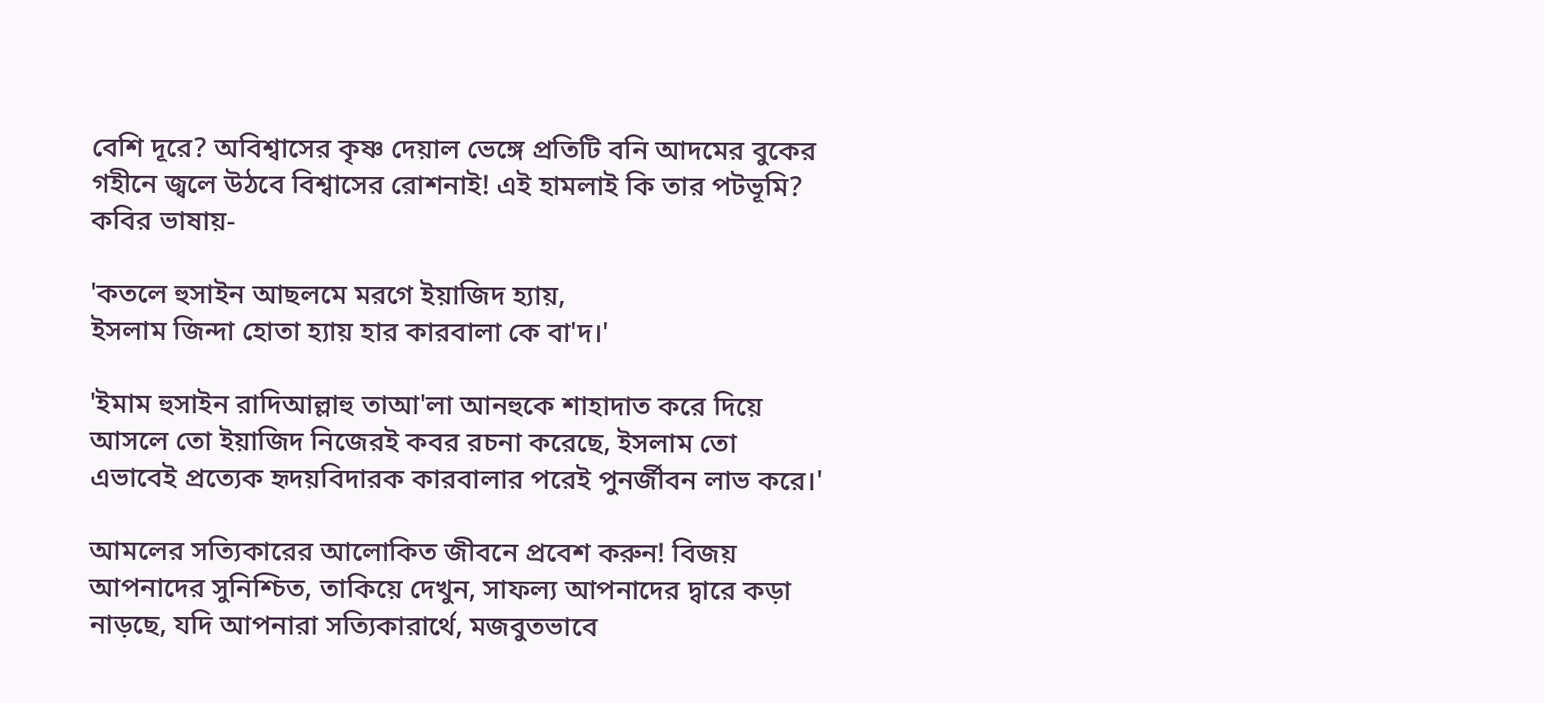বেশি দূরে? অবিশ্বাসের কৃষ্ণ দেয়াল ভেঙ্গে প্রতিটি বনি আদমের বুকের গহীনে জ্বলে উঠবে বিশ্বাসের রোশনাই! এই হামলাই কি তার পটভূমি? কবির ভাষায়-

'কতলে হুসাইন আছলমে মরগে ইয়াজিদ হ্যায়,
ইসলাম জিন্দা হোতা হ্যায় হার কারবালা কে বা'দ।'

'ইমাম হুসাইন রাদিআল্লাহু তাআ'লা আনহুকে শাহাদাত করে দিয়ে আসলে তো ইয়াজিদ নিজেরই কবর রচনা করেছে, ইসলাম তো এভাবেই প্রত্যেক হৃদয়বিদারক কারবালার পরেই পুনর্জীবন লাভ করে।'

আমলের সত্যিকারের আলোকিত জীবনে প্রবেশ করুন! বিজয় আপনাদের সুনিশ্চিত, তাকিয়ে দেখুন, সাফল্য আপনাদের দ্বারে কড়া নাড়ছে, যদি আপনারা সত্যিকারার্থে, মজবুতভাবে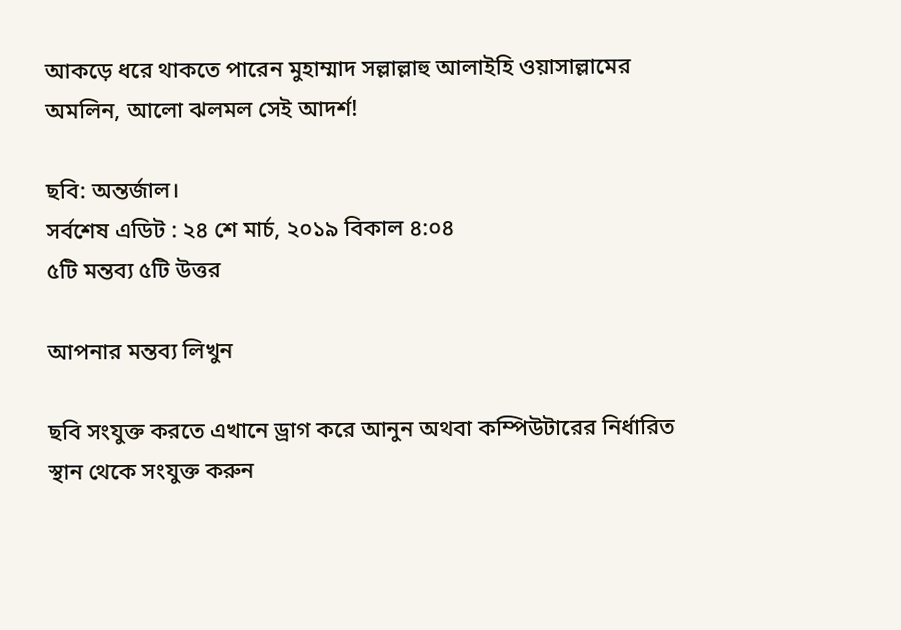আকড়ে ধরে থাকতে পারেন মুহাম্মাদ সল্লাল্লাহু আলাইহি ওয়াসাল্লামের অমলিন, আলো ঝলমল সেই আদর্শ!

ছবি: অন্তর্জাল।
সর্বশেষ এডিট : ২৪ শে মার্চ, ২০১৯ বিকাল ৪:০৪
৫টি মন্তব্য ৫টি উত্তর

আপনার মন্তব্য লিখুন

ছবি সংযুক্ত করতে এখানে ড্রাগ করে আনুন অথবা কম্পিউটারের নির্ধারিত স্থান থেকে সংযুক্ত করুন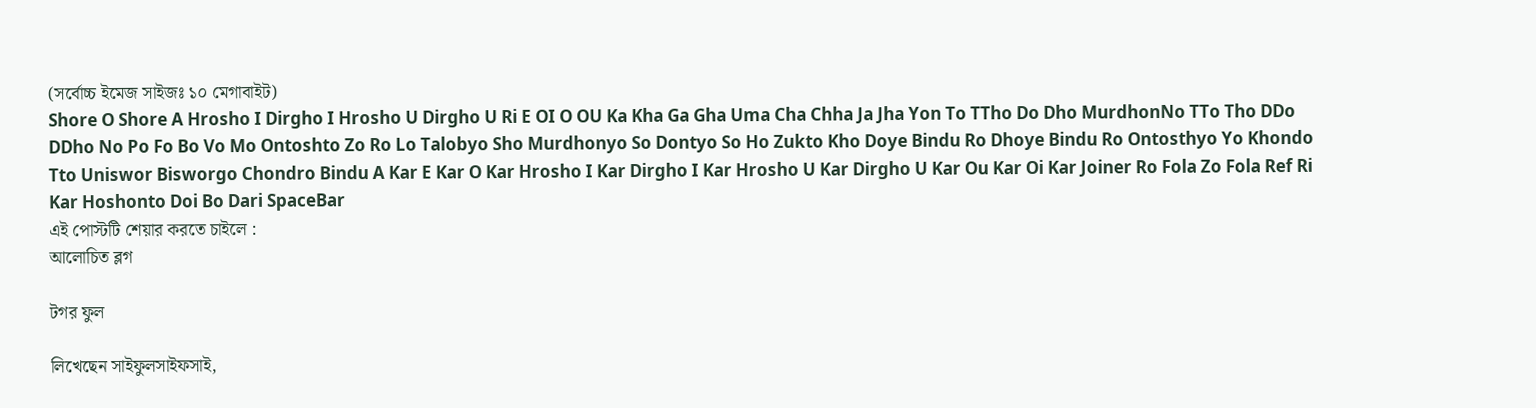(সর্বোচ্চ ইমেজ সাইজঃ ১০ মেগাবাইট)
Shore O Shore A Hrosho I Dirgho I Hrosho U Dirgho U Ri E OI O OU Ka Kha Ga Gha Uma Cha Chha Ja Jha Yon To TTho Do Dho MurdhonNo TTo Tho DDo DDho No Po Fo Bo Vo Mo Ontoshto Zo Ro Lo Talobyo Sho Murdhonyo So Dontyo So Ho Zukto Kho Doye Bindu Ro Dhoye Bindu Ro Ontosthyo Yo Khondo Tto Uniswor Bisworgo Chondro Bindu A Kar E Kar O Kar Hrosho I Kar Dirgho I Kar Hrosho U Kar Dirgho U Kar Ou Kar Oi Kar Joiner Ro Fola Zo Fola Ref Ri Kar Hoshonto Doi Bo Dari SpaceBar
এই পোস্টটি শেয়ার করতে চাইলে :
আলোচিত ব্লগ

টগর ফুল

লিখেছেন সাইফুলসাইফসাই,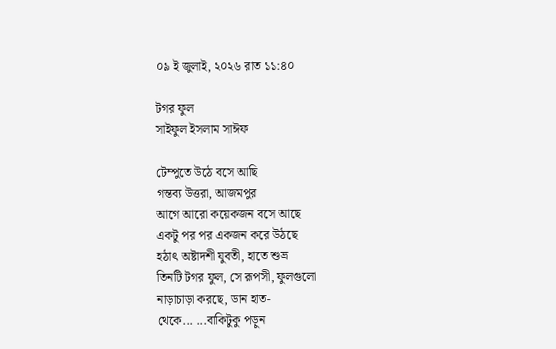০৯ ই জুলাই, ২০২৬ রাত ১১:৪০

টগর ফুল
সাইফুল ইসলাম সাঈফ

টেম্পুতে উঠে বসে আছি
গন্তব্য উত্তরা, আজমপুর
আগে আরো কয়েকজন বসে আছে
একটু পর পর একজন করে উঠছে
হঠাৎ অষ্টাদশী যুবতী, হাতে শুভ্র
তিনটি টগর ফুল, সে রূপসী, ফুলগুলো
নাড়াচাড়া করছে, ডান হাত-
থেকে... ...বাকিটুকু পড়ুন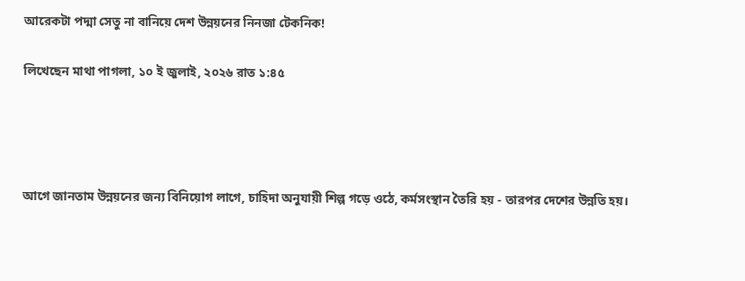আরেকটা পদ্মা সেতু না বানিয়ে দেশ উন্নয়নের নিনজা টেকনিক!

লিখেছেন মাথা পাগলা, ১০ ই জুলাই, ২০২৬ রাত ১:৪৫




আগে জানতাম উন্নয়নের জন্য বিনিয়োগ লাগে, চাহিদা অনুযায়ী শিল্প গড়ে ওঠে, কর্মসংস্থান তৈরি হয় - তারপর দেশের উন্নতি হয়।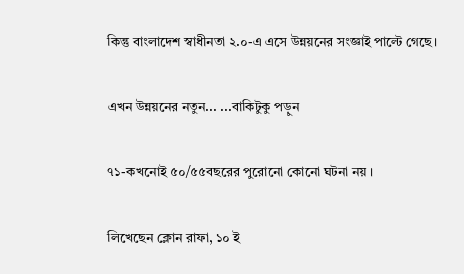কিন্তু বাংলাদেশ স্বাধীনতা ২.০-এ এসে উন্নয়নের সংজ্ঞাই পাল্টে গেছে।

এখন উন্নয়নের নতুন... ...বাকিটুকু পড়ুন

৭১-কখনোই ৫০/৫৫বছরের পুরোনো কোনো ঘটনা নয় ।

লিখেছেন ক্লোন রাফা, ১০ ই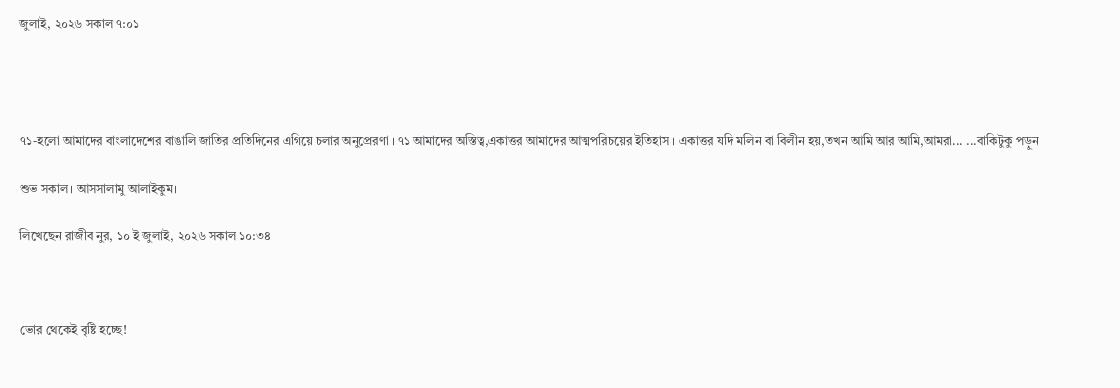জুলাই, ২০২৬ সকাল ৭:০১




৭১-হলো আমাদের বাংলাদেশের বাঙালি জাতির প্রতিদিনের এগিয়ে চলার অনুপ্রেরণা । ৭১ আমাদের অস্তিত্ব,একাত্তর আমাদের আত্মপরিচয়ের ইতিহাস । একাত্তর যদি মলিন বা বিলীন হয়,তখন আমি আর আমি,আমরা... ...বাকিটুকু পড়ুন

শুভ সকাল। আসসালামু আলাইকুম।

লিখেছেন রাজীব নুর, ১০ ই জুলাই, ২০২৬ সকাল ১০:৩৪



ভোর থেকেই বৃষ্টি হচ্ছে!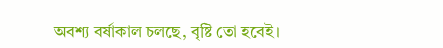অবশ্য বর্ষাকাল চলছে, বৃষ্টি তো হবেই।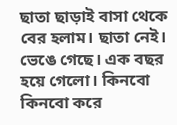ছাতা ছাড়াই বাসা থেকে বের হলাম। ছাতা নেই। ভেঙে গেছে। এক বছর হয়ে গেলো। কিনবো কিনবো করে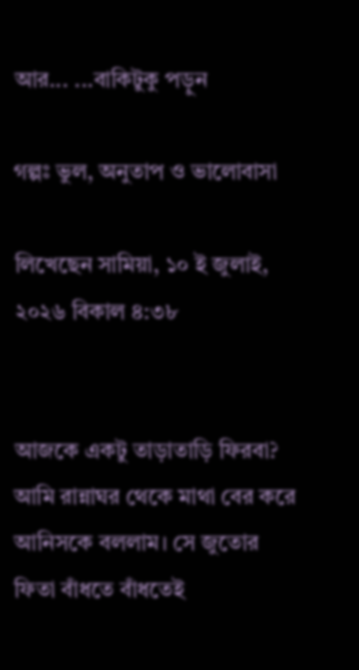আর... ...বাকিটুকু পড়ুন

গল্পঃ ভুল, অনুতাপ ও ভালোবাসা

লিখেছেন সামিয়া, ১০ ই জুলাই, ২০২৬ বিকাল ৪:৩৮


আজকে একটু তাড়াতাড়ি ফিরবা? আমি রান্নাঘর থেকে মাথা বের করে আনিসকে বললাম। সে জুতোর ফিতা বাঁধতে বাঁধতেই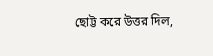ছোট্ট করে উত্তর দিল,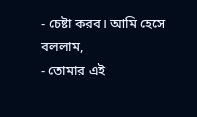- চেষ্টা করব। আমি হেসে বললাম,
- তোমার এই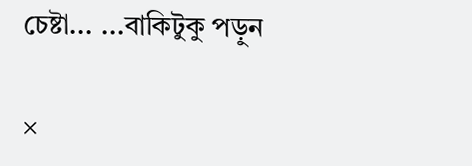চেষ্টা... ...বাকিটুকু পড়ুন

×